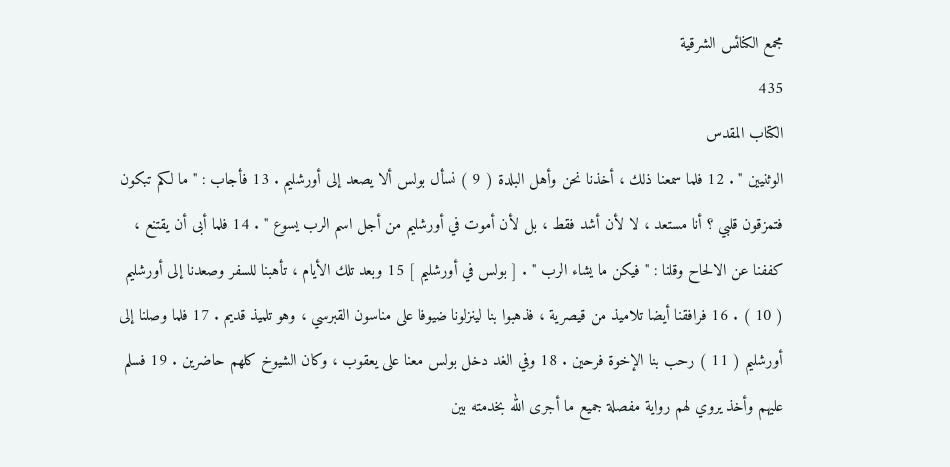مجمع الكنائس الشرقية
435
الكتاب المقدس
الوثنيين " . 12 فلما سمعنا ذلك ، أخذنا نحن وأهل البلدة ( 9 ) نسأل بولس ألا يصعد إلى أورشليم . 13 فأجاب : " ما لكم تبكون فتمزقون قلبي ؟ أنا مستعد ، لا لأن أشد فقط ، بل لأن أموت في أورشليم من أجل اسم الرب يسوع " . 14 فلما أبى أن يقتنع ، كففنا عن الالحاح وقلنا : " فيكن ما يشاء الرب " . [ بولس في أورشليم ] 15 وبعد تلك الأيام ، تأهبنا للسفر وصعدنا إلى أورشليم ( 10 ) . 16 فرافقنا أيضا تلاميذ من قيصرية ، فذهبوا بنا لينزلونا ضيوفا على مناسون القبرسي ، وهو تلميذ قديم . 17 فلما وصلنا إلى أورشليم ( 11 ) رحب بنا الإخوة فرحين . 18 وفي الغد دخل بولس معنا على يعقوب ، وكان الشيوخ كلهم حاضرين . 19 فسلم عليهم وأخذ يروي لهم رواية مفصلة جميع ما أجرى الله بخدمته بين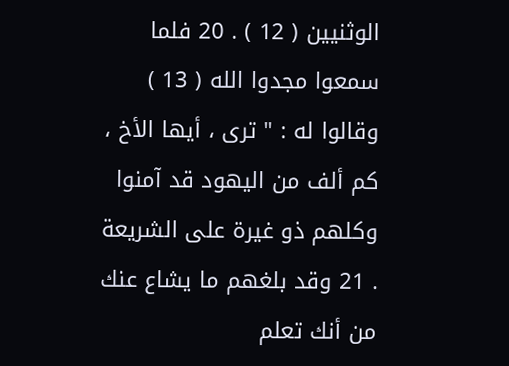الوثنيين ( 12 ) . 20 فلما سمعوا مجدوا الله ( 13 ) وقالوا له : " ترى ، أيها الأخ ، كم ألف من اليهود قد آمنوا وكلهم ذو غيرة على الشريعة . 21 وقد بلغهم ما يشاع عنك من أنك تعلم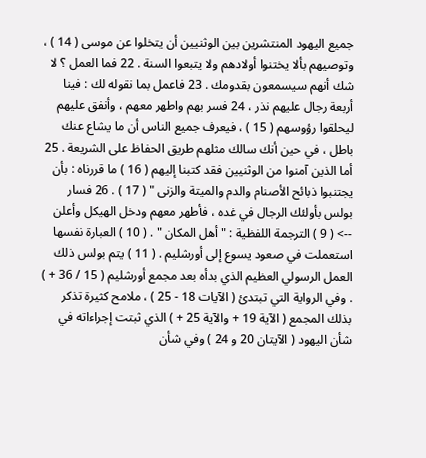جميع اليهود المنتشرين بين الوثنيين أن يتخلوا عن موسى ( 14 ) ، وتوصيهم بألا يختنوا أولادهم ولا يتبعوا السنة . 22 فما العمل ؟ لا شك أنهم سيسمعون بقدومك . 23 فاعمل بما نقوله لك : فينا أربعة رجال عليهم نذر ، 24 فسر بهم واطهر معهم ، وأنفق عليهم ليحلقوا رؤوسهم ( 15 ) ، فيعرف جميع الناس أن ما يشاع عنك باطل ، في حين أنك سالك مثلهم طريق الحفاظ على الشريعة . 25 أما الذين آمنوا من الوثنيين فقد كتبنا إليهم ( 16 ) ما قررناه : بأن يجتنبوا ذبائح الأصنام والدم والميتة والزنى " ( 17 ) . 26 فسار بولس بأولئك الرجال في غده ، فأطهر معهم ودخل الهيكل وأعلن
--> ( 9 ) الترجمة اللفظية : " أهل المكان " . ( 10 ) العبارة نفسها استعملت في صعود يسوع إلى أورشليم . ( 11 ) يتم بولس ذلك العمل الرسولي العظيم الذي بدأه بعد مجمع أورشليم ( 15 / 36 + ) . وفي الرواية التي تبتدئ ( الآيات 18 - 25 ) ، ملامح كثيرة تذكر بذلك المجمع ( الآية 19 + والآية 25 + ) الذي ثبتت إجراءاته في شأن اليهود ( الآيتان 20 و 24 ) وفي شأن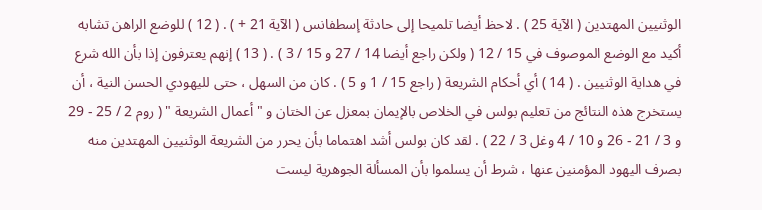الوثنيين المهتدين ( الآية 25 ) . لاحظ أيضا تلميحا إلى حادثة إسطفانس ( الآية 21 + ) . ( 12 ) للوضع الراهن تشابه أكيد مع الوضع الموصوف في 15 / 12 ( ولكن راجع أيضا 14 / 27 و 15 / 3 ) . ( 13 ) إنهم يعترفون إذا بأن الله شرع في هداية الوثنيين . ( 14 ) أي أحكام الشريعة ( راجع 15 / 1 و 5 ) . كان من السهل ، حتى لليهودي الحسن النية ، أن يستخرج هذه النتائج من تعليم بولس في الخلاص بالإيمان بمعزل عن الختان و " أعمال الشريعة " ( روم 2 / 25 - 29 و 3 / 21 - 26 و 10 / 4 وغل 3 / 22 ) . لقد كان بولس أشد اهتماما بأن يحرر من الشريعة الوثنيين المهتدين منه بصرف اليهود المؤمنين عنها ، شرط أن يسلموا بأن المسألة الجوهرية ليست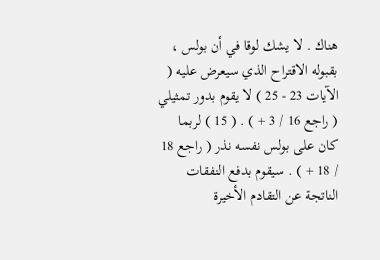هناك . لا يشك لوقا في أن بولس ، بقبوله الاقتراح الذي سيعرض عليه ( الآيات 23 - 25 ) لا يقوم بدور تمثيلي ( راجع 16 / 3 + ) . ( 15 ) لربما كان على بولس نفسه نذر ( راجع 18 / 18 + ) . سيقوم بدفع النفقات الناتجة عن التقادم الأخيرة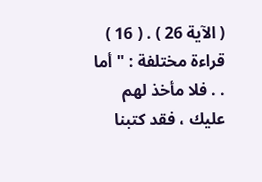( الآية 26 ) . ( 16 ) قراءة مختلفة : " أما . . فلا مأخذ لهم عليك ، فقد كتبنا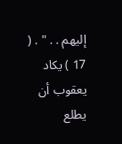إليهم . . " . ( 17 ) يكاد يعقوب أن يطلع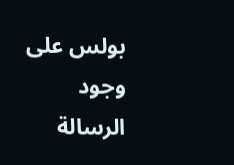بولس على وجود الرسالة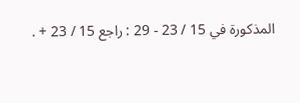المذكورة في 15 / 23 - 29 : راجع 15 / 23 + .